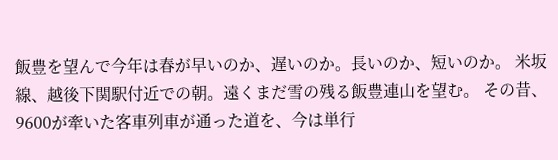飯豊を望んで今年は春が早いのか、遅いのか。長いのか、短いのか。 米坂線、越後下関駅付近での朝。遠くまだ雪の残る飯豊連山を望む。 その昔、9600が牽いた客車列車が通った道を、今は単行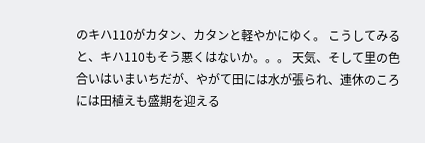のキハ110がカタン、カタンと軽やかにゆく。 こうしてみると、キハ110もそう悪くはないか。。。 天気、そして里の色合いはいまいちだが、やがて田には水が張られ、連休のころには田植えも盛期を迎える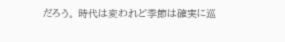だろう。 時代は変われど季節は確実に巡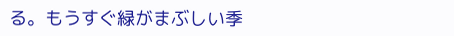る。もうすぐ緑がまぶしい季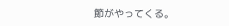節がやってくる。